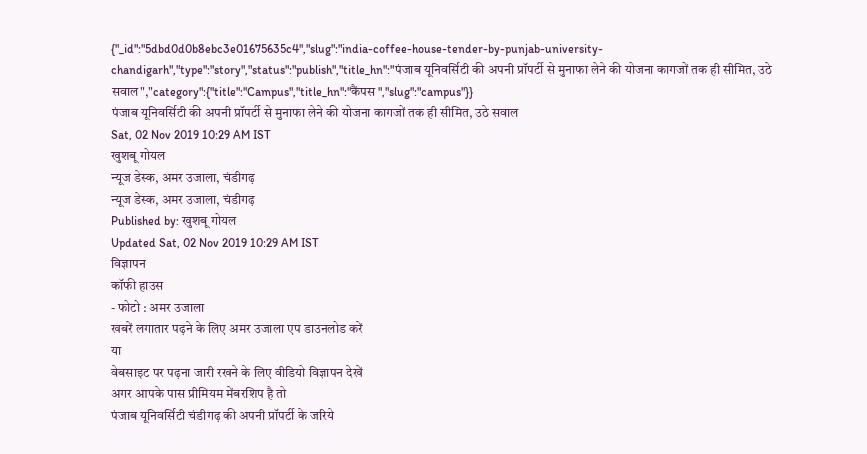{"_id":"5dbd0d0b8ebc3e01675635c4","slug":"india-coffee-house-tender-by-punjab-university-chandigarh","type":"story","status":"publish","title_hn":"पंजाब यूनिवर्सिटी की अपनी प्रॉपर्टी से मुनाफा लेने की योजना कागजों तक ही सीमित, उठे सवाल","category":{"title":"Campus","title_hn":"कैंपस ","slug":"campus"}}
पंजाब यूनिवर्सिटी की अपनी प्रॉपर्टी से मुनाफा लेने की योजना कागजों तक ही सीमित, उठे सवाल
Sat, 02 Nov 2019 10:29 AM IST
खुशबू गोयल
न्यूज डेस्क, अमर उजाला, चंडीगढ़
न्यूज डेस्क, अमर उजाला, चंडीगढ़
Published by: खुशबू गोयल
Updated Sat, 02 Nov 2019 10:29 AM IST
विज्ञापन
कॉफी हाउस
- फोटो : अमर उजाला
खबरें लगातार पढ़ने के लिए अमर उजाला एप डाउनलोड करें
या
वेबसाइट पर पढ़ना जारी रखने के लिए वीडियो विज्ञापन देखें
अगर आपके पास प्रीमियम मेंबरशिप है तो
पंजाब यूनिवर्सिटी चंडीगढ़ की अपनी प्रॉपर्टी के जरिये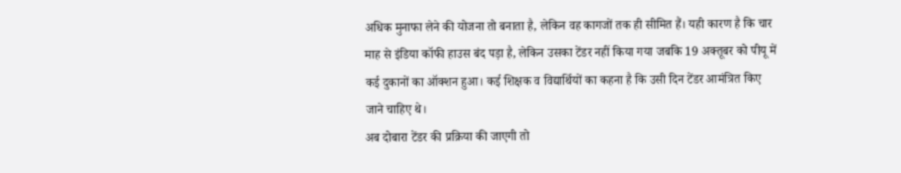अधिक मुनाफा लेने की योजना तो बनाता है, लेकिन वह कागजों तक ही सीमित हैं। यही कारण है कि चार माह से इंडिया कॉफी हाउस बंद पड़ा है, लेकिन उसका टेंडर नहीं किया गया जबकि 19 अक्तूबर को पीयू में कई दुकानों का ऑक्शन हुआ। कई शिक्षक व विद्यार्थियों का कहना है कि उसी दिन टेंडर आमंत्रित किए जाने चाहिए थे।
अब दोबारा टेंडर की प्रक्रिया की जाएगी तो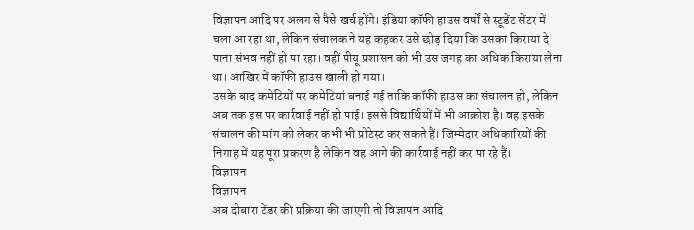विज्ञापन आदि पर अलग से पैसे खर्च होंगे। इंडिया कॉफी हाउस वर्षों से स्टूडेंट सेंटर में चला आ रहा था, लेकिन संचालक ने यह कहकर उसे छोड़ दिया कि उसका किराया दे पाना संभव नहीं हो पा रहा। वहीं पीयू प्रशासन को भी उस जगह का अधिक किराया लेना था। आखिर में कॉफी हाउस खाली हो गया।
उसके बाद कमेटियों पर कमेटियां बनाई गई ताकि कॉफी हाउस का संचालन हो, लेकिन अब तक इस पर कार्रवाई नहीं हो पाई। इससे विद्यार्थियों में भी आक्रोश है। वह इसके संचालन की मांग को लेकर कभी भी प्रोटेस्ट कर सकते हैं। जिम्मेदार अधिकारियों की निगाह में यह पूरा प्रकरण है लेकिन वह आगे की कार्रवाई नहीं कर पा रहे हैं।
विज्ञापन
विज्ञापन
अब दोबारा टेंडर की प्रक्रिया की जाएगी तो विज्ञापन आदि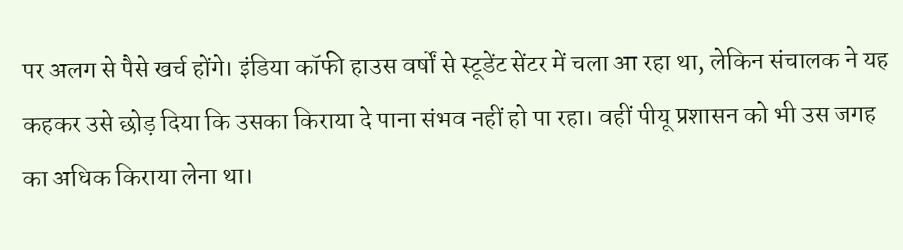पर अलग से पैसे खर्च होंगे। इंडिया कॉफी हाउस वर्षों से स्टूडेंट सेंटर में चला आ रहा था, लेकिन संचालक ने यह कहकर उसे छोड़ दिया कि उसका किराया दे पाना संभव नहीं हो पा रहा। वहीं पीयू प्रशासन को भी उस जगह का अधिक किराया लेना था।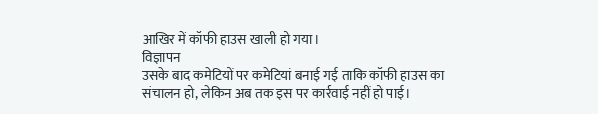आखिर में कॉफी हाउस खाली हो गया।
विज्ञापन
उसके बाद कमेटियों पर कमेटियां बनाई गई ताकि कॉफी हाउस का संचालन हो, लेकिन अब तक इस पर कार्रवाई नहीं हो पाई।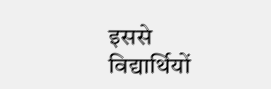इससे विद्यार्थियों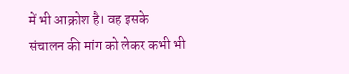में भी आक्रोश है। वह इसके संचालन की मांग को लेकर कभी भी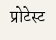प्रोटेस्ट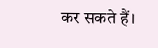कर सकते हैं।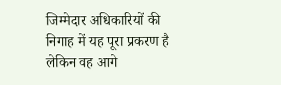जिम्मेदार अधिकारियों की निगाह में यह पूरा प्रकरण है लेकिन वह आगे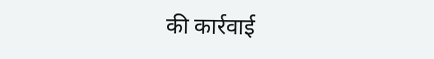की कार्रवाई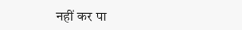नहीं कर पा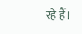रहे हैं।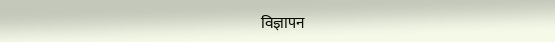विज्ञापन